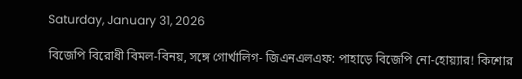Saturday, January 31, 2026

বিজেপি বিরোধী বিমল-বিনয়, সঙ্গে গোর্খালিগ- জিএনএলএফ: পাহাড়ে বিজেপি নো-হোয়্যার! কিশোর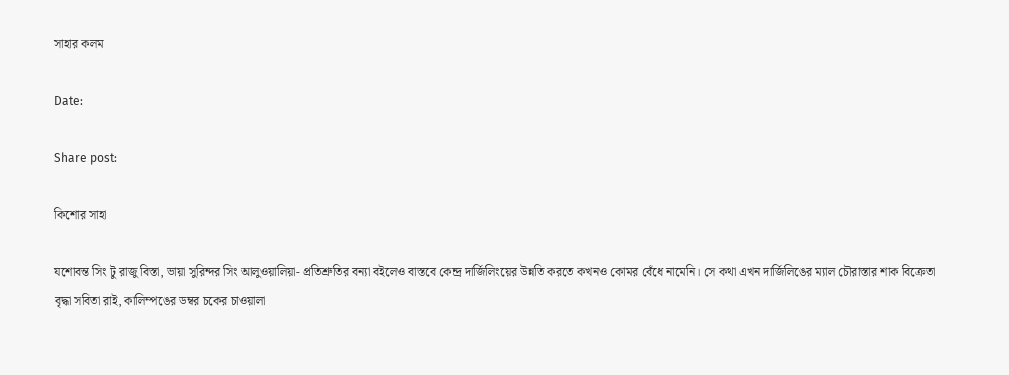সাহার কলম

Date:

Share post:

কিশোর সাহা

যশোবন্ত সিং টু রাজু বিস্তা, ভায়া সুরিন্দর সিং আলুওয়ালিয়া- প্রতিশ্রুতির বন্যা বইলেও বাস্তবে কেন্দ্র দার্জিলিংয়ের উন্নতি করতে কখনও কোমর বেঁধে নামেনি। সে কথা এখন দার্জিলিঙের ম্যাল চৌরাস্তার শাক বিক্রেতা বৃদ্ধা সবিতা রাই, কালিম্পঙের ডম্বর চকের চাওয়ালা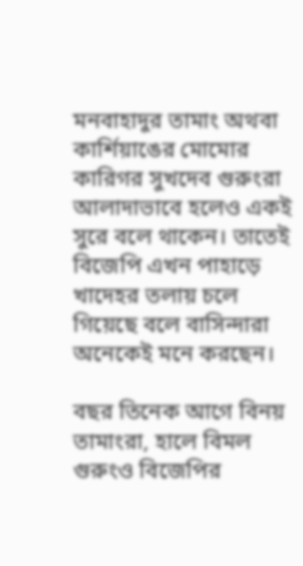মনবাহাদুর তামাং অথবা কার্শিয়াঙের মোমোর কারিগর সুখদেব গুরুংরা আলাদাভাবে হলেও একই সুরে বলে থাকেন। তাতেই বিজেপি এখন পাহাড়ে খাদেহর তলায় চলে গিয়েছে বলে বাসিন্দারা অনেকেই মনে করছেন।

বছর তিনেক আগে বিনয় তামাংরা, হালে বিমল গুরুংও বিজেপির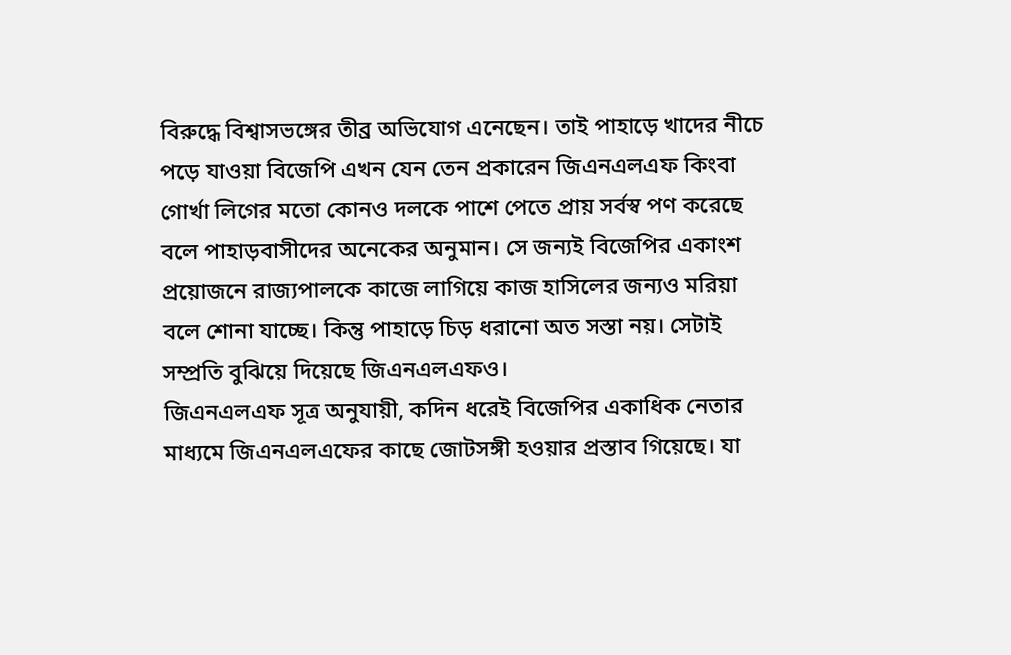বিরুদ্ধে বিশ্বাসভঙ্গের তীব্র অভিযোগ এনেছেন। তাই পাহাড়ে খাদের নীচে পড়ে যাওয়া বিজেপি এখন যেন তেন প্রকারেন জিএনএলএফ কিংবা গোর্খা লিগের মতো কোনও দলকে পাশে পেতে প্রায় সর্বস্ব পণ করেছে বলে পাহাড়বাসীদের অনেকের অনুমান। সে জন্যই বিজেপির একাংশ প্রয়োজনে রাজ্যপালকে কাজে লাগিয়ে কাজ হাসিলের জন্যও মরিয়া বলে শোনা যাচ্ছে। কিন্তু পাহাড়ে চিড় ধরানো অত সস্তা নয়। সেটাই সম্প্রতি বুঝিয়ে দিয়েছে জিএনএলএফও।
জিএনএলএফ সূত্র অনুযায়ী, কদিন ধরেই বিজেপির একাধিক নেতার মাধ্যমে জিএনএলএফের কাছে জোটসঙ্গী হওয়ার প্রস্তাব গিয়েছে। যা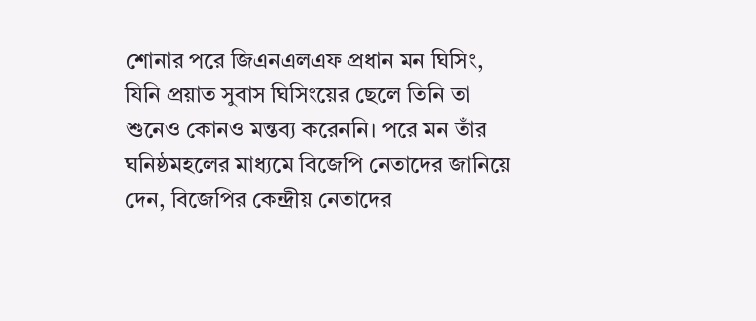শোনার পরে জিএনএলএফ প্রধান মন ঘিসিং, যিনি প্রয়াত সুবাস ঘিসিংয়ের ছেলে তিনি তা শুনেও কোনও মন্তব্য করেননি। পরে মন তাঁর ঘনিষ্ঠমহলের মাধ্যমে বিজেপি নেতাদের জানিয়ে দেন, বিজেপির কেন্দ্রীয় নেতাদের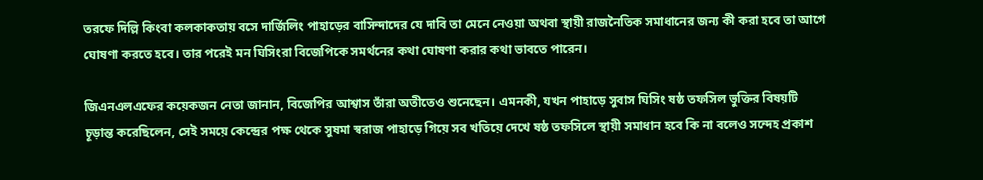তরফে দিল্লি কিংবা কলকাকতায় বসে দার্জিলিং পাহাড়ের বাসিন্দাদের যে দাবি তা মেনে নেওয়া অথবা স্থায়ী রাজনৈতিক সমাধানের জন্য কী করা হবে তা আগে ঘোষণা করতে হবে। তার পরেই মন ঘিসিংরা বিজেপিকে সমর্থনের কথা ঘোষণা করার কথা ভাবতে পারেন।

জিএনএলএফের কয়েকজন নেতা জানান, বিজেপির আশ্বাস তাঁরা অতীতেও শুনেছেন। এমনকী, যখন পাহাড়ে সুবাস ঘিসিং ষষ্ঠ তফসিল ভুক্তির বিষয়টি চূড়ান্ত করেছিলেন, সেই সময়ে কেন্দ্রের পক্ষ থেকে সুষমা স্বরাজ পাহাড়ে গিয়ে সব খতিয়ে দেখে ষষ্ঠ তফসিলে স্থায়ী সমাধান হবে কি না বলেও সন্দেহ প্রকাশ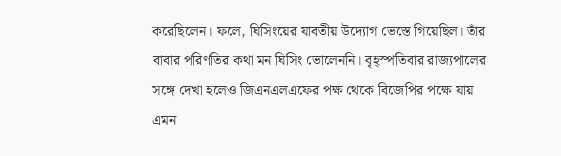করেছিলেন। ফলে, ঘিসিংয়ের যাবতীয় উদ্যোগ ভেস্তে গিয়েছিল। তাঁর বাবার পরিণতির কথা মন ঘিসিং ভোলেননি। বৃহ্স্পতিবার রাজ্যপালের সঙ্গে দেখা হলেও জিএনএলএফের পক্ষ থেকে বিজেপির পক্ষে যায় এমন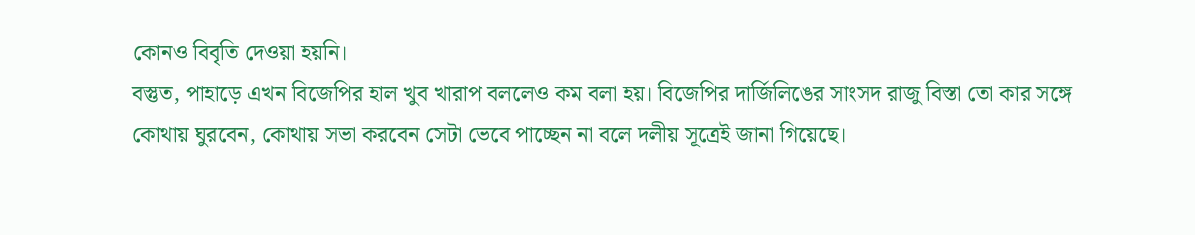কোনও বিবৃতি দেওয়া হয়নি।
বস্তুত, পাহাড়ে এখন বিজেপির হাল খুব খারাপ বললেও কম বলা হয়। বিজেপির দার্জিলিঙের সাংসদ রাজু বিস্তা তো কার সঙ্গে কোথায় ঘুরবেন, কোথায় সভা করবেন সেটা ভেবে পাচ্ছেন না বলে দলীয় সূত্রেই জানা গিয়েছে।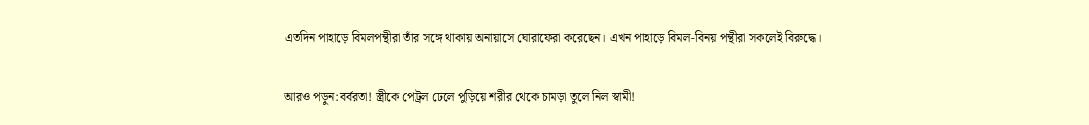এতদিন পাহাড়ে বিমলপন্থীরা তাঁর সঙ্গে থাকায় অনায়াসে ঘোরাফেরা করেছেন। এখন পাহাড়ে বিমল-বিনয় পন্থীরা সকলেই বিরুদ্ধে।

আরও পড়ুন:বর্বরতা! স্ত্রীকে পেট্রল ঢেলে পুড়িয়ে শরীর থেকে চামড়া তুলে নিল স্বামী!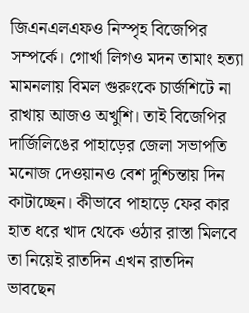জিএনএলএফও নিস্পৃহ বিজেপির সম্পর্কে। গোর্খা লিগও মদন তামাং হত্যা মামনলায় বিমল গুরুংকে চার্জশিটে না রাখায় আজও অখুশি। তাই বিজেপির দার্জিলিঙের পাহাড়ের জেলা সভাপতি মনোজ দেওয়ানও বেশ দুশ্চিন্তায় দিন কাটাচ্ছেন। কীভাবে পাহাড়ে ফের কার হাত ধরে খাদ থেকে ওঠার রাস্তা মিলবে তা নিয়েই রাতদিন এখন রাতদিন ভাবছেন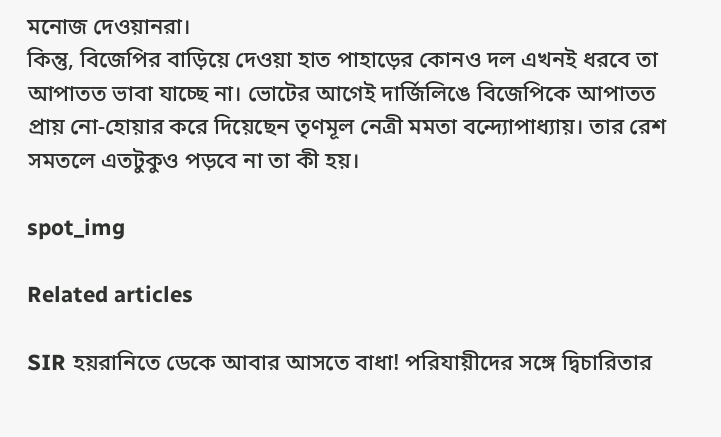মনোজ দেওয়ানরা।
কিন্তু, বিজেপির বাড়িয়ে দেওয়া হাত পাহাড়ের কোনও দল এখনই ধরবে তা আপাতত ভাবা যাচ্ছে না। ভোটের আগেই দার্জিলিঙে বিজেপিকে আপাতত প্রায় নো-হোয়ার করে দিয়েছেন তৃণমূল নেত্রী মমতা বন্দ্যোপাধ্যায়। তার রেশ সমতলে এতটুকুও পড়বে না তা কী হয়।

spot_img

Related articles

SIR হয়রানিতে ডেকে আবার আসতে বাধা! পরিযায়ীদের সঙ্গে দ্বিচারিতার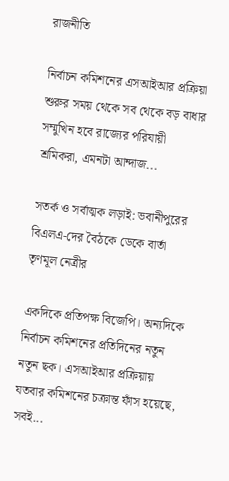রাজনীতি

নির্বাচন কমিশনের এসআইআর প্রক্রিয়া শুরুর সময় থেকে সব থেকে বড় বাধার সম্মুখিন হবে রাজ্যের পরিযায়ী শ্রমিকরা, এমনটা আন্দাজ...

সতর্ক ও সর্বাত্মক লড়াই: ভবানীপুরের বিএলএ-দের বৈঠকে ডেকে বার্তা তৃণমূল নেত্রীর

একদিকে প্রতিপক্ষ বিজেপি। অন্যদিকে নির্বাচন কমিশনের প্রতিদিনের নতুন নতুন ছক। এসআইআর প্রক্রিয়ায় যতবার কমিশনের চক্রান্ত ফাঁস হয়েছে, সবই...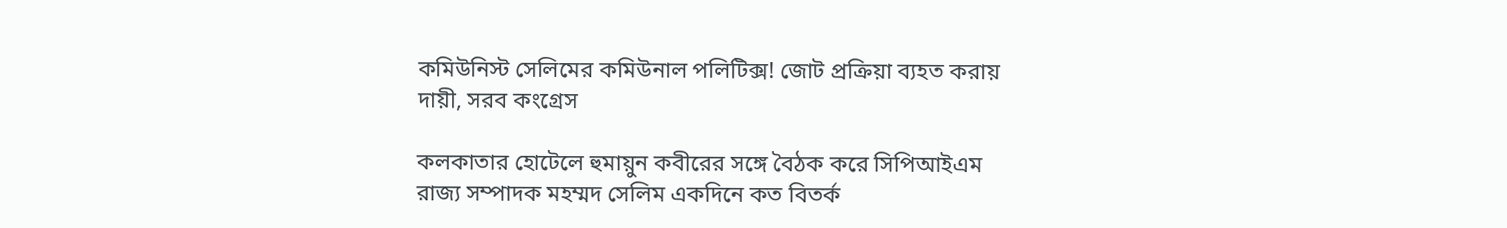কমিউনিস্ট সেলিমের কমিউনাল পলিটিক্স! জোট প্রক্রিয়া ব্যহত করায় দায়ী, সরব কংগ্রেস

কলকাতার হোটেলে হুমায়ুন কবীরের সঙ্গে বৈঠক করে সিপিআইএম রাজ্য সম্পাদক মহম্মদ সেলিম একদিনে কত বিতর্ক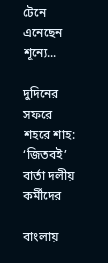টেনে এনেছেন শূন্যে...

দুদিনের সফরে শহরে শাহ: ‘জিতবই’ বার্তা দলীয় কর্মীদের

বাংলায়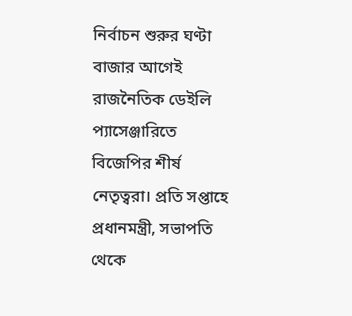নির্বাচন শুরুর ঘণ্টা বাজার আগেই রাজনৈতিক ডেইলি প্যাসেঞ্জারিতে বিজেপির শীর্ষ নেতৃত্বরা। প্রতি সপ্তাহে প্রধানমন্ত্রী, সভাপতি থেকে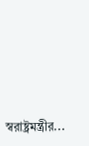স্বরাষ্ট্রমন্ত্রীর...